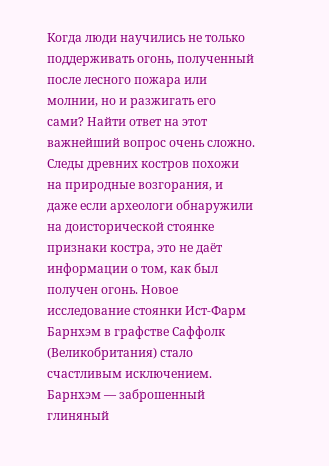Когда люди научились не только поддерживать огонь, полученный после лесного пожара или молнии, но и разжигать его сами? Найти ответ на этот важнейший вопрос очень сложно. Следы древних костров похожи на природные возгорания, и даже если археологи обнаружили на доисторической стоянке признаки костра, это не даёт информации о том, как был получен огонь. Новое исследование стоянки Ист-Фарм Барнхэм в графстве Саффолк (Великобритания) стало счастливым исключением.
Барнхэм — заброшенный глиняный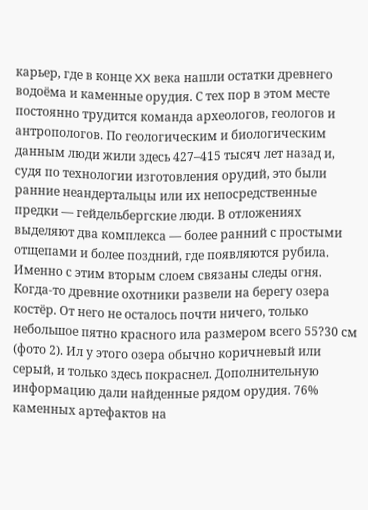карьер, где в конце XX века нашли остатки древнего водоёма и каменные орудия. С тех пор в этом месте постоянно трудится команда археологов, геологов и антропологов. По геологическим и биологическим данным люди жили здесь 427–415 тысяч лет назад и, судя по технологии изготовления орудий, это были ранние неандертальцы или их непосредственные предки — гейдельбергские люди. В отложениях выделяют два комплекса — более ранний с простыми отщепами и более поздний, где появляются рубила. Именно с этим вторым слоем связаны следы огня.
Когда-то древние охотники развели на берегу озера костёр. От него не осталось почти ничего, только небольшое пятно красного ила размером всего 55?30 см (фото 2). Ил у этого озера обычно коричневый или серый, и только здесь покраснел. Дополнительную информацию дали найденные рядом орудия. 76% каменных артефактов на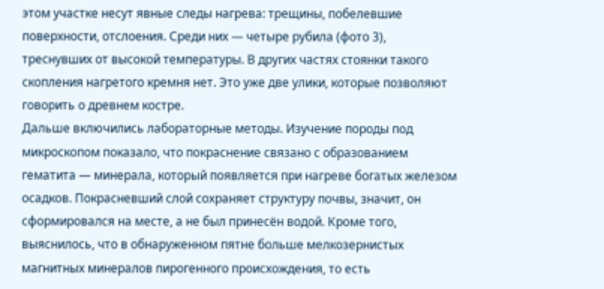этом участке несут явные следы нагрева: трещины, побелевшие поверхности, отслоения. Среди них — четыре рубила (фото 3), треснувших от высокой температуры. В других частях стоянки такого скопления нагретого кремня нет. Это уже две улики, которые позволяют говорить о древнем костре.
Дальше включились лабораторные методы. Изучение породы под микроскопом показало, что покраснение связано с образованием гематита — минерала, который появляется при нагреве богатых железом осадков. Покрасневший слой сохраняет структуру почвы, значит, он сформировался на месте, а не был принесён водой. Кроме того, выяснилось, что в обнаруженном пятне больше мелкозернистых магнитных минералов пирогенного происхождения, то есть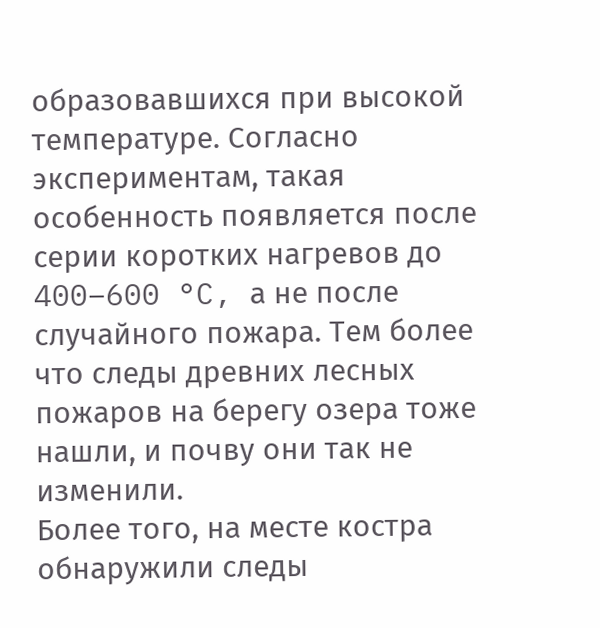образовавшихся при высокой температуре. Согласно экспериментам, такая особенность появляется после серии коротких нагревов до 400–600 °C, а не после случайного пожара. Тем более что следы древних лесных пожаров на берегу озера тоже нашли, и почву они так не изменили.
Более того, на месте костра обнаружили следы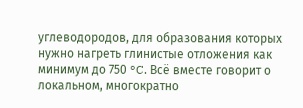углеводородов, для образования которых нужно нагреть глинистые отложения как минимум до 750 °C. Всё вместе говорит о локальном, многократно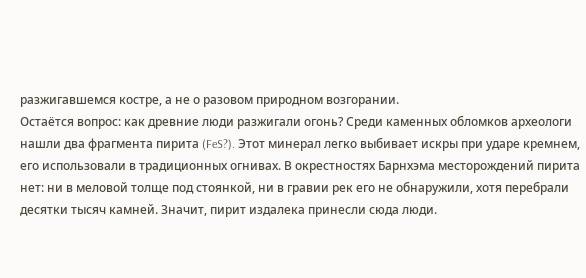разжигавшемся костре, а не о разовом природном возгорании.
Остаётся вопрос: как древние люди разжигали огонь? Среди каменных обломков археологи нашли два фрагмента пирита (FeS?). Этот минерал легко выбивает искры при ударе кремнем, его использовали в традиционных огнивах. В окрестностях Барнхэма месторождений пирита нет: ни в меловой толще под стоянкой, ни в гравии рек его не обнаружили, хотя перебрали десятки тысяч камней. Значит, пирит издалека принесли сюда люди.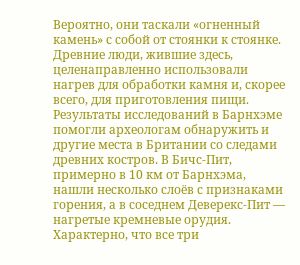Вероятно, они таскали «огненный камень» с собой от стоянки к стоянке. Древние люди, жившие здесь, целенаправленно использовали нагрев для обработки камня и, скорее всего, для приготовления пищи.
Результаты исследований в Барнхэме помогли археологам обнаружить и другие места в Британии со следами древних костров. В Бичс-Пит, примерно в 10 км от Барнхэма, нашли несколько слоёв с признаками горения, а в соседнем Деверекс-Пит — нагретые кремневые орудия. Характерно, что все три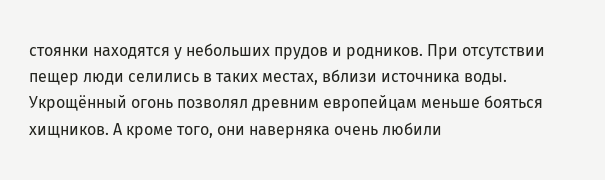стоянки находятся у небольших прудов и родников. При отсутствии пещер люди селились в таких местах, вблизи источника воды. Укрощённый огонь позволял древним европейцам меньше бояться хищников. А кроме того, они наверняка очень любили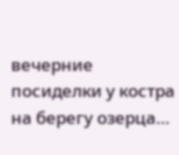вечерние посиделки у костра на берегу озерца…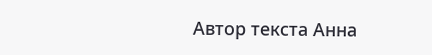Автор текста Анна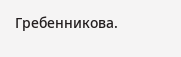Гребенникова.